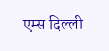एम्स दिल्ली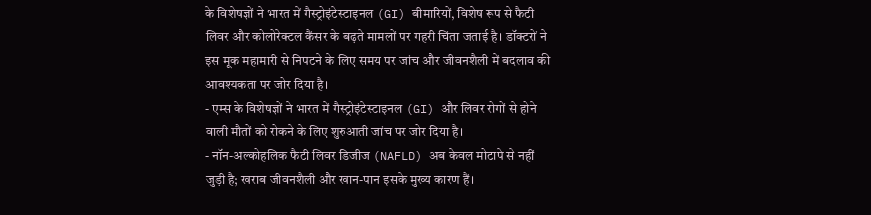के विशेषज्ञों ने भारत में गैस्ट्रोइंटेस्टाइनल (GI) बीमारियों, विशेष रूप से फैटी लिवर और कोलोरेक्टल कैंसर के बढ़ते मामलों पर गहरी चिंता जताई है। डॉक्टरों ने इस मूक महामारी से निपटने के लिए समय पर जांच और जीवनशैली में बदलाव की आवश्यकता पर जोर दिया है।
- एम्स के विशेषज्ञों ने भारत में गैस्ट्रोइंटेस्टाइनल (GI) और लिवर रोगों से होने वाली मौतों को रोकने के लिए शुरुआती जांच पर जोर दिया है।
- नॉन-अल्कोहलिक फैटी लिवर डिजीज (NAFLD) अब केवल मोटापे से नहीं जुड़ी है; खराब जीवनशैली और खान-पान इसके मुख्य कारण हैं।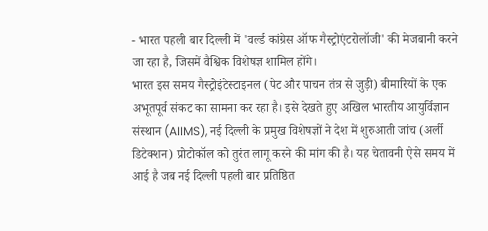- भारत पहली बार दिल्ली में 'वर्ल्ड कांग्रेस ऑफ गैस्ट्रोएंटरोलॉजी' की मेजबानी करने जा रहा है, जिसमें वैश्विक विशेषज्ञ शामिल होंगे।
भारत इस समय गैस्ट्रोइंटेस्टाइनल (पेट और पाचन तंत्र से जुड़ी) बीमारियों के एक अभूतपूर्व संकट का सामना कर रहा है। इसे देखते हुए अखिल भारतीय आयुर्विज्ञान संस्थान (AIIMS), नई दिल्ली के प्रमुख विशेषज्ञों ने देश में शुरुआती जांच (अर्ली डिटेक्शन) प्रोटोकॉल को तुरंत लागू करने की मांग की है। यह चेतावनी ऐसे समय में आई है जब नई दिल्ली पहली बार प्रतिष्ठित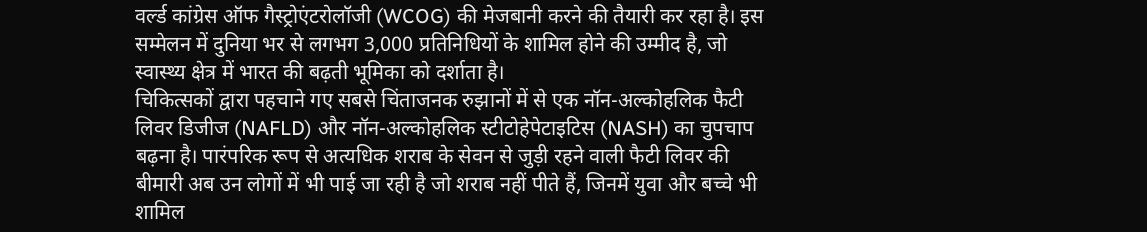वर्ल्ड कांग्रेस ऑफ गैस्ट्रोएंटरोलॉजी (WCOG) की मेजबानी करने की तैयारी कर रहा है। इस सम्मेलन में दुनिया भर से लगभग 3,000 प्रतिनिधियों के शामिल होने की उम्मीद है, जो स्वास्थ्य क्षेत्र में भारत की बढ़ती भूमिका को दर्शाता है।
चिकित्सकों द्वारा पहचाने गए सबसे चिंताजनक रुझानों में से एक नॉन-अल्कोहलिक फैटी लिवर डिजीज (NAFLD) और नॉन-अल्कोहलिक स्टीटोहेपेटाइटिस (NASH) का चुपचाप बढ़ना है। पारंपरिक रूप से अत्यधिक शराब के सेवन से जुड़ी रहने वाली फैटी लिवर की बीमारी अब उन लोगों में भी पाई जा रही है जो शराब नहीं पीते हैं, जिनमें युवा और बच्चे भी शामिल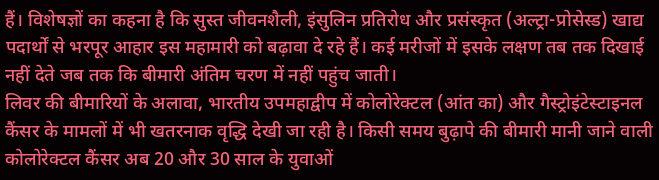हैं। विशेषज्ञों का कहना है कि सुस्त जीवनशैली, इंसुलिन प्रतिरोध और प्रसंस्कृत (अल्ट्रा-प्रोसेस्ड) खाद्य पदार्थों से भरपूर आहार इस महामारी को बढ़ावा दे रहे हैं। कई मरीजों में इसके लक्षण तब तक दिखाई नहीं देते जब तक कि बीमारी अंतिम चरण में नहीं पहुंच जाती।
लिवर की बीमारियों के अलावा, भारतीय उपमहाद्वीप में कोलोरेक्टल (आंत का) और गैस्ट्रोइंटेस्टाइनल कैंसर के मामलों में भी खतरनाक वृद्धि देखी जा रही है। किसी समय बुढ़ापे की बीमारी मानी जाने वाली कोलोरेक्टल कैंसर अब 20 और 30 साल के युवाओं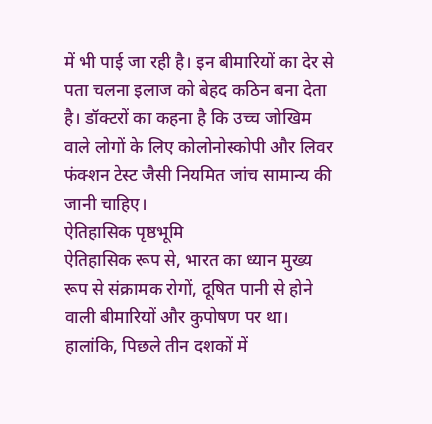में भी पाई जा रही है। इन बीमारियों का देर से पता चलना इलाज को बेहद कठिन बना देता है। डॉक्टरों का कहना है कि उच्च जोखिम वाले लोगों के लिए कोलोनोस्कोपी और लिवर फंक्शन टेस्ट जैसी नियमित जांच सामान्य की जानी चाहिए।
ऐतिहासिक पृष्ठभूमि
ऐतिहासिक रूप से, भारत का ध्यान मुख्य रूप से संक्रामक रोगों, दूषित पानी से होने वाली बीमारियों और कुपोषण पर था। हालांकि, पिछले तीन दशकों में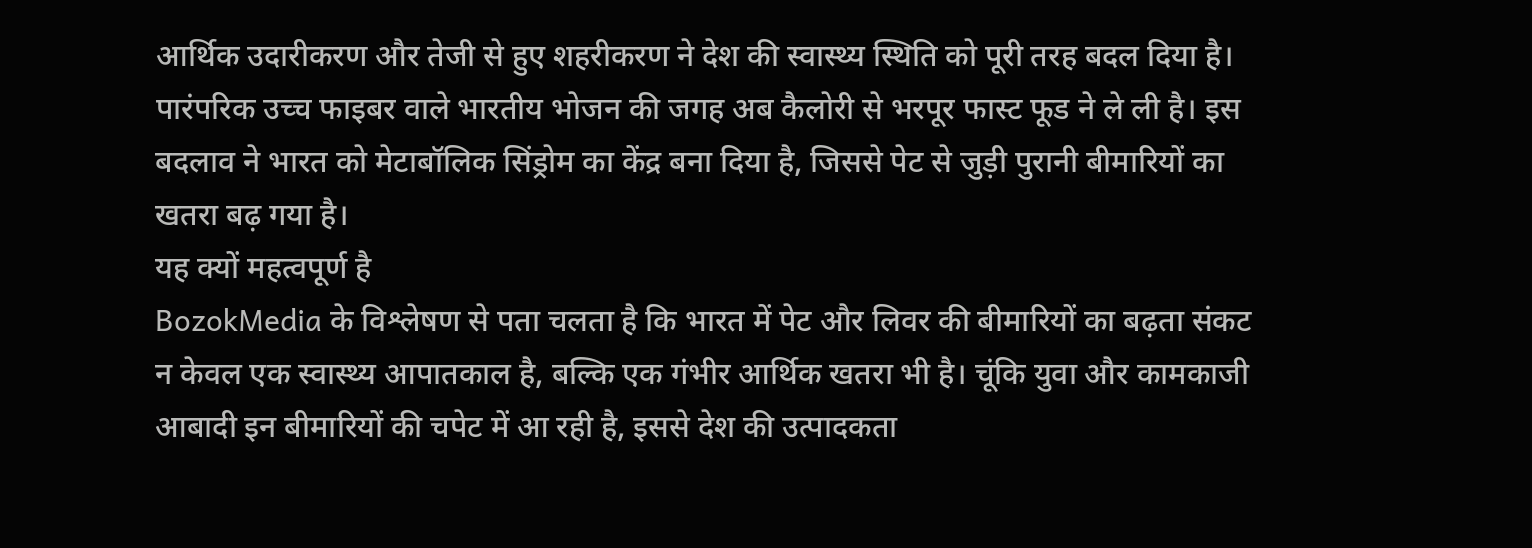आर्थिक उदारीकरण और तेजी से हुए शहरीकरण ने देश की स्वास्थ्य स्थिति को पूरी तरह बदल दिया है। पारंपरिक उच्च फाइबर वाले भारतीय भोजन की जगह अब कैलोरी से भरपूर फास्ट फूड ने ले ली है। इस बदलाव ने भारत को मेटाबॉलिक सिंड्रोम का केंद्र बना दिया है, जिससे पेट से जुड़ी पुरानी बीमारियों का खतरा बढ़ गया है।
यह क्यों महत्वपूर्ण है
BozokMedia के विश्लेषण से पता चलता है कि भारत में पेट और लिवर की बीमारियों का बढ़ता संकट न केवल एक स्वास्थ्य आपातकाल है, बल्कि एक गंभीर आर्थिक खतरा भी है। चूंकि युवा और कामकाजी आबादी इन बीमारियों की चपेट में आ रही है, इससे देश की उत्पादकता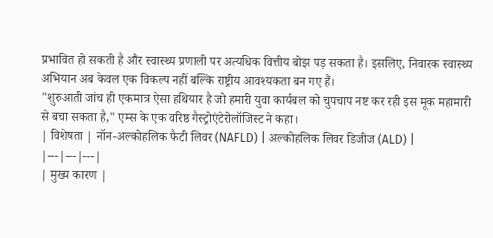प्रभावित हो सकती है और स्वास्थ्य प्रणाली पर अत्यधिक वित्तीय बोझ पड़ सकता है। इसलिए, निवारक स्वास्थ्य अभियान अब केवल एक विकल्प नहीं बल्कि राष्ट्रीय आवश्यकता बन गए हैं।
"शुरुआती जांच ही एकमात्र ऐसा हथियार है जो हमारी युवा कार्यबल को चुपचाप नष्ट कर रही इस मूक महामारी से बचा सकता है," एम्स के एक वरिष्ठ गैस्ट्रोएंटेरोलॉजिस्ट ने कहा।
| विशेषता | नॉन-अल्कोहलिक फैटी लिवर (NAFLD) | अल्कोहलिक लिवर डिजीज (ALD) |
|---|---|---|
| मुख्य कारण |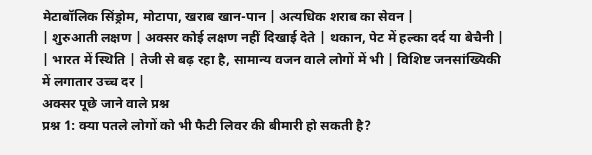मेटाबॉलिक सिंड्रोम, मोटापा, खराब खान-पान | अत्यधिक शराब का सेवन |
| शुरुआती लक्षण | अक्सर कोई लक्षण नहीं दिखाई देते | थकान, पेट में हल्का दर्द या बेचैनी |
| भारत में स्थिति | तेजी से बढ़ रहा है, सामान्य वजन वाले लोगों में भी | विशिष्ट जनसांख्यिकी में लगातार उच्च दर |
अक्सर पूछे जाने वाले प्रश्न
प्रश्न 1: क्या पतले लोगों को भी फैटी लिवर की बीमारी हो सकती है?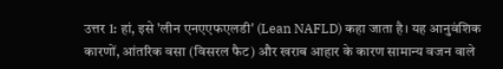उत्तर 1: हां, इसे 'लीन एनएएफएलडी' (Lean NAFLD) कहा जाता है। यह आनुवंशिक कारणों, आंतरिक वसा (विसरल फैट) और खराब आहार के कारण सामान्य वजन वाले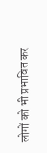लोगों को भी प्रभावित कर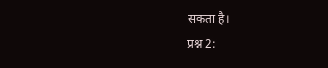सकता है।
प्रश्न 2: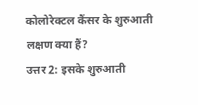कोलोरेक्टल कैंसर के शुरुआती लक्षण क्या हैं?
उत्तर 2: इसके शुरुआती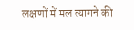लक्षणों में मल त्यागने की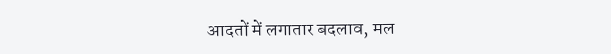आदतों में लगातार बदलाव, मल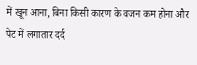में खून आना, बिना किसी कारण के वजन कम होना और पेट में लगातार दर्द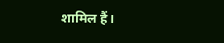शामिल हैं।